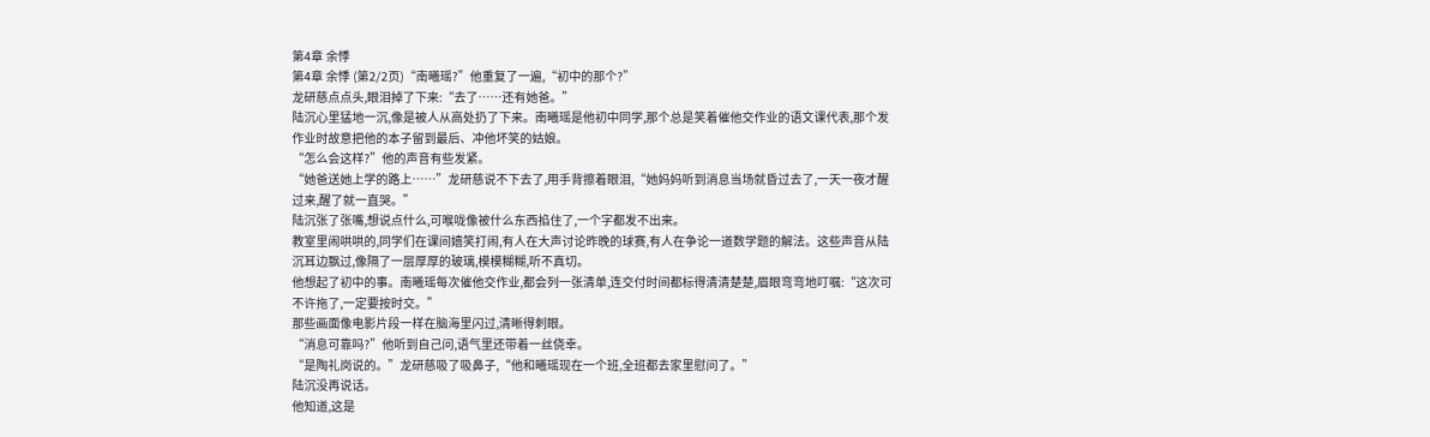第4章 余悸
第4章 余悸 (第2/2页)“南曦瑶?”他重复了一遍,“初中的那个?”
龙研慈点点头,眼泪掉了下来:“去了……还有她爸。”
陆沉心里猛地一沉,像是被人从高处扔了下来。南曦瑶是他初中同学,那个总是笑着催他交作业的语文课代表,那个发作业时故意把他的本子留到最后、冲他坏笑的姑娘。
“怎么会这样?”他的声音有些发紧。
“她爸送她上学的路上……”龙研慈说不下去了,用手背擦着眼泪,“她妈妈听到消息当场就昏过去了,一天一夜才醒过来,醒了就一直哭。”
陆沉张了张嘴,想说点什么,可喉咙像被什么东西掐住了,一个字都发不出来。
教室里闹哄哄的,同学们在课间嬉笑打闹,有人在大声讨论昨晚的球赛,有人在争论一道数学题的解法。这些声音从陆沉耳边飘过,像隔了一层厚厚的玻璃,模模糊糊,听不真切。
他想起了初中的事。南曦瑶每次催他交作业,都会列一张清单,连交付时间都标得清清楚楚,眉眼弯弯地叮嘱:“这次可不许拖了,一定要按时交。”
那些画面像电影片段一样在脑海里闪过,清晰得刺眼。
“消息可靠吗?”他听到自己问,语气里还带着一丝侥幸。
“是陶礼岗说的。”龙研慈吸了吸鼻子,“他和曦瑶现在一个班,全班都去家里慰问了。”
陆沉没再说话。
他知道,这是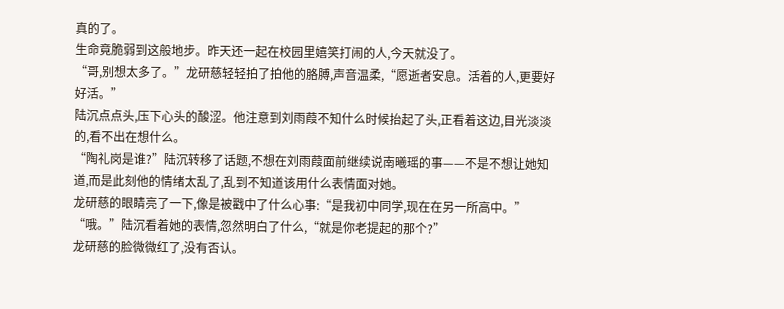真的了。
生命竟脆弱到这般地步。昨天还一起在校园里嬉笑打闹的人,今天就没了。
“哥,别想太多了。”龙研慈轻轻拍了拍他的胳膊,声音温柔,“愿逝者安息。活着的人,更要好好活。”
陆沉点点头,压下心头的酸涩。他注意到刘雨葭不知什么时候抬起了头,正看着这边,目光淡淡的,看不出在想什么。
“陶礼岗是谁?”陆沉转移了话题,不想在刘雨葭面前继续说南曦瑶的事——不是不想让她知道,而是此刻他的情绪太乱了,乱到不知道该用什么表情面对她。
龙研慈的眼睛亮了一下,像是被戳中了什么心事:“是我初中同学,现在在另一所高中。”
“哦。”陆沉看着她的表情,忽然明白了什么,“就是你老提起的那个?”
龙研慈的脸微微红了,没有否认。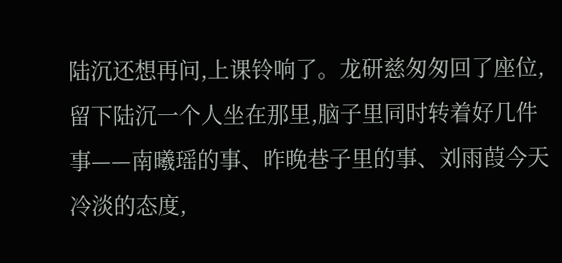陆沉还想再问,上课铃响了。龙研慈匆匆回了座位,留下陆沉一个人坐在那里,脑子里同时转着好几件事——南曦瑶的事、昨晚巷子里的事、刘雨葭今天冷淡的态度,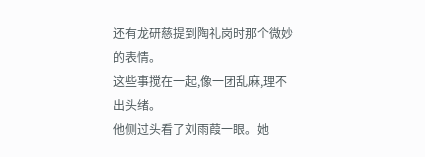还有龙研慈提到陶礼岗时那个微妙的表情。
这些事搅在一起,像一团乱麻,理不出头绪。
他侧过头看了刘雨葭一眼。她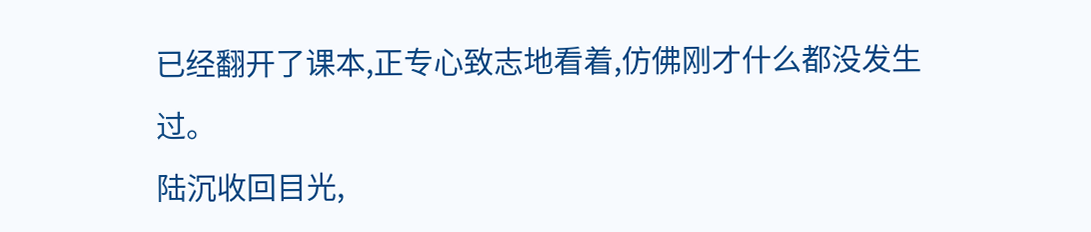已经翻开了课本,正专心致志地看着,仿佛刚才什么都没发生过。
陆沉收回目光,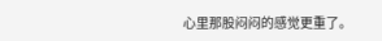心里那股闷闷的感觉更重了。